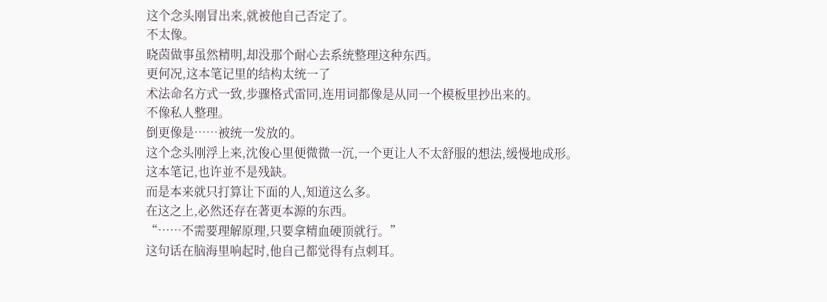这个念头刚冒出来,就被他自己否定了。
不太像。
晓茵做事虽然精明,却没那个耐心去系统整理这种东西。
更何况,这本笔记里的结构太统一了
术法命名方式一致,步骤格式雷同,连用词都像是从同一个模板里抄出来的。
不像私人整理。
倒更像是……被统一发放的。
这个念头刚浮上来,沈俊心里便微微一沉,一个更让人不太舒服的想法,缓慢地成形。
这本笔记,也许並不是残缺。
而是本来就只打算让下面的人,知道这么多。
在这之上,必然还存在著更本源的东西。
“……不需要理解原理,只要拿精血硬顶就行。”
这句话在脑海里响起时,他自己都觉得有点刺耳。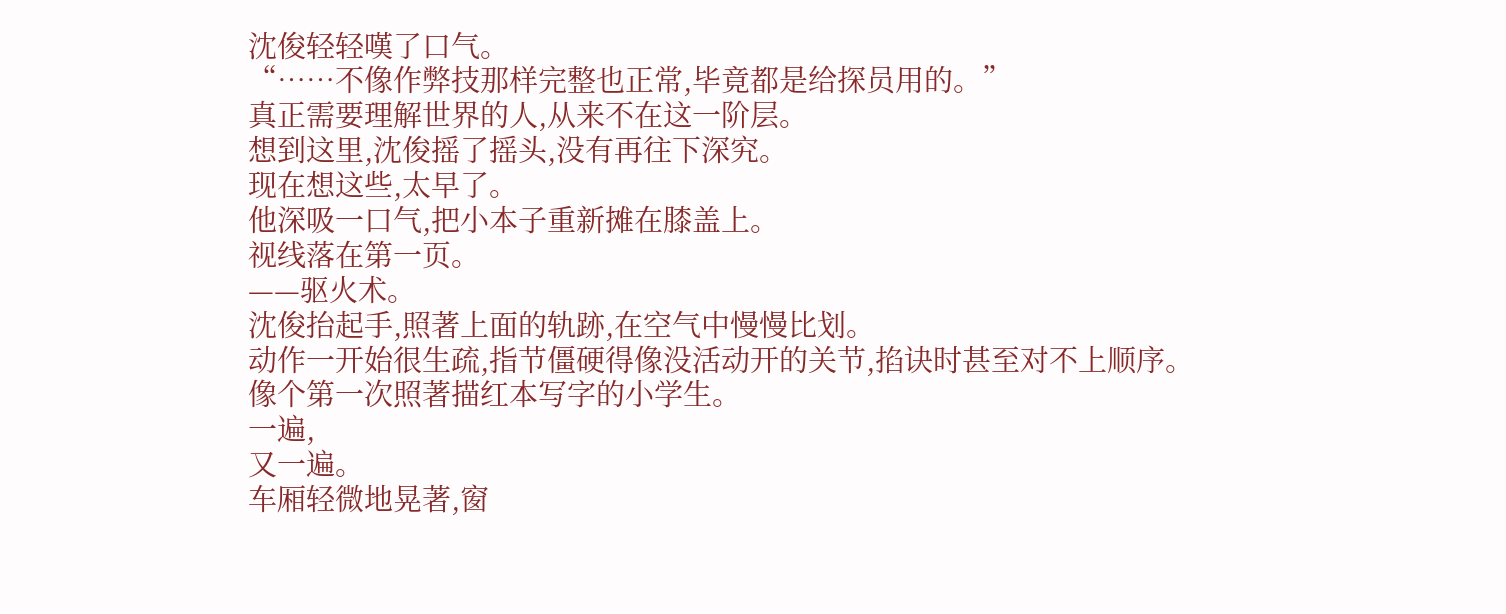沈俊轻轻嘆了口气。
“……不像作弊技那样完整也正常,毕竟都是给探员用的。”
真正需要理解世界的人,从来不在这一阶层。
想到这里,沈俊摇了摇头,没有再往下深究。
现在想这些,太早了。
他深吸一口气,把小本子重新摊在膝盖上。
视线落在第一页。
——驱火术。
沈俊抬起手,照著上面的轨跡,在空气中慢慢比划。
动作一开始很生疏,指节僵硬得像没活动开的关节,掐诀时甚至对不上顺序。
像个第一次照著描红本写字的小学生。
一遍,
又一遍。
车厢轻微地晃著,窗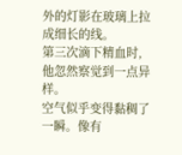外的灯影在玻璃上拉成细长的线。
第三次滴下精血时,他忽然察觉到一点异样。
空气似乎变得黏稠了一瞬。像有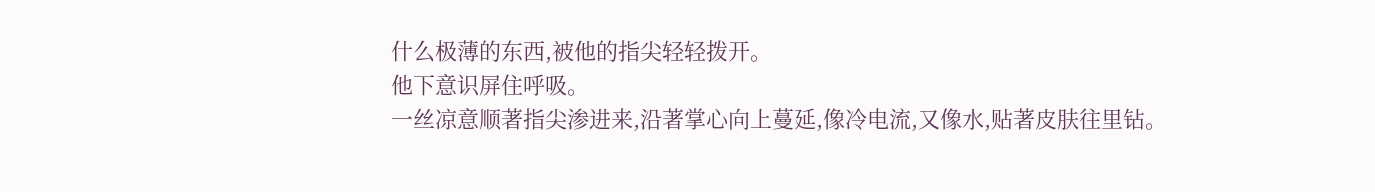什么极薄的东西,被他的指尖轻轻拨开。
他下意识屏住呼吸。
一丝凉意顺著指尖渗进来,沿著掌心向上蔓延,像冷电流,又像水,贴著皮肤往里钻。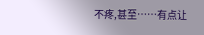不疼,甚至……有点让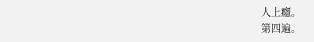人上癮。
第四遍。